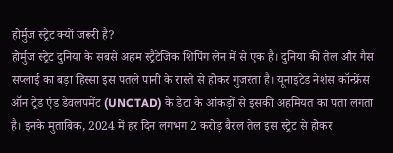होर्मुज स्ट्रेट क्यों जरूरी है?
होर्मुज स्ट्रेट दुनिया के सबसे अहम स्ट्रैटेजिक शिपिंग लेन में से एक है। दुनिया की तेल और गैस सप्लाई का बड़ा हिस्सा इस पतले पानी के रास्ते से होकर गुजरता है। यूनाइटेड नेशंस कॉन्फ्रेंस ऑन ट्रेड एंड डेवलपमेंट (UNCTAD) के डेटा के आंकड़ों से इसकी अहमियत का पता लगता है। इनके मुताबिक, 2024 में हर दिन लगभग 2 करोड़ बैरल तेल इस स्ट्रेट से होकर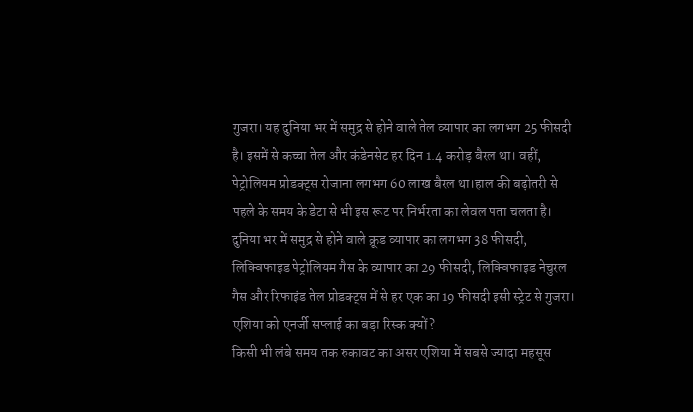गुजरा। यह दुनिया भर में समुद्र से होने वाले तेल व्यापार का लगभग 25 फीसदी है। इसमें से कच्चा तेल और कंडेनसेट हर दिन 1.4 करोड़ बैरल था। वहीं, पेट्रोलियम प्रोडक्ट्स रोजाना लगभग 60 लाख बैरल था।हाल की बढ़ोतरी से पहले के समय के डेटा से भी इस रूट पर निर्भरता का लेवल पता चलता है। दुनिया भर में समुद्र से होने वाले क्रूड व्यापार का लगभग 38 फीसदी, लिक्विफाइड पेट्रोलियम गैस के व्यापार का 29 फीसदी, लिक्विफाइड नेचुरल गैस और रिफाइंड तेल प्रोडक्ट्स में से हर एक का 19 फीसदी इसी स्ट्रेट से गुजरा।
एशिया को एनर्जी सप्लाई का बड़ा रिस्क क्यों?
किसी भी लंबे समय तक रुकावट का असर एशिया में सबसे ज्यादा महसूस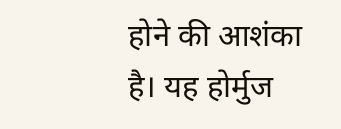होने की आशंका है। यह होर्मुज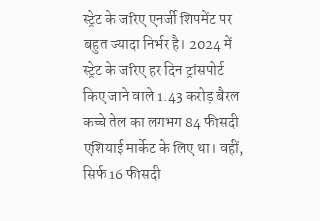स्ट्रेट के जरिए एनर्जी शिपमेंट पर बहुत ज्यादा निर्भर है। 2024 में स्ट्रेट के जरिए हर दिन ट्रांसपोर्ट किए जाने वाले 1.43 करोड़ बैरल कच्चे तेल का लगभग 84 फीसदी एशियाई मार्केट के लिए था। वहीं, सिर्फ 16 फीसदी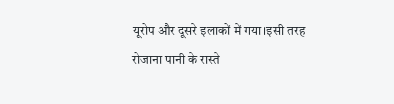यूरोप और दूसरे इलाकों में गया।इसी तरह रोजाना पानी के रास्ते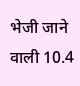भेजी जाने वाली 10.4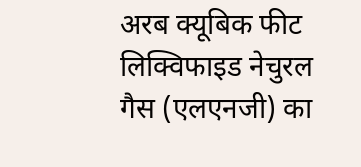अरब क्यूबिक फीट लिक्विफाइड नेचुरल गैस (एलएनजी) का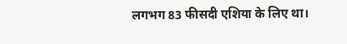लगभग 83 फीसदी एशिया के लिए था।